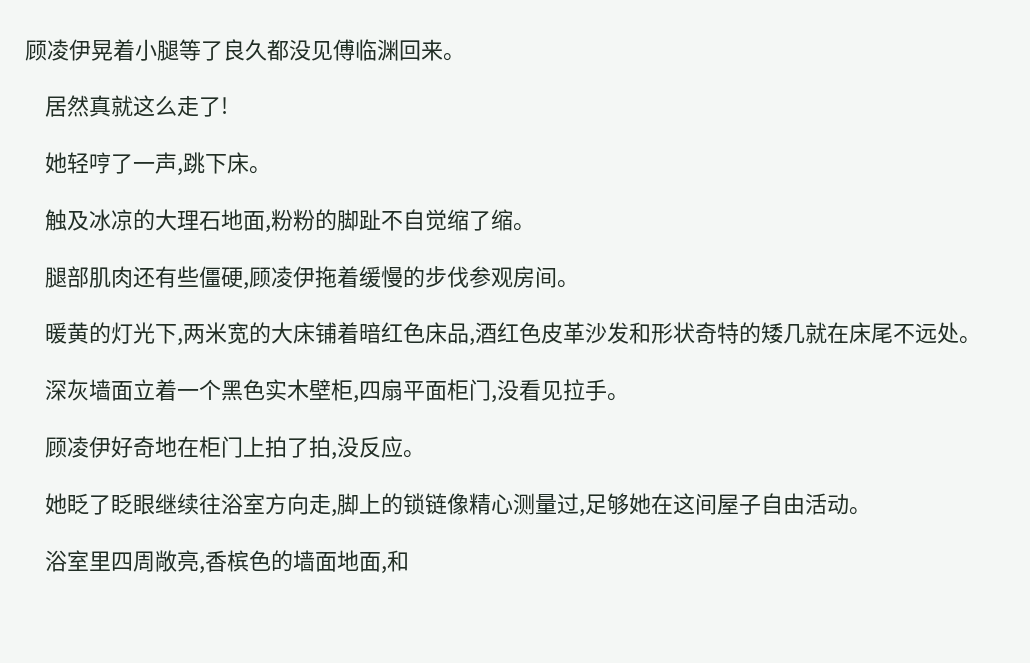顾凌伊晃着小腿等了良久都没见傅临渊回来。

    居然真就这么走了!

    她轻哼了一声,跳下床。

    触及冰凉的大理石地面,粉粉的脚趾不自觉缩了缩。

    腿部肌肉还有些僵硬,顾凌伊拖着缓慢的步伐参观房间。

    暖黄的灯光下,两米宽的大床铺着暗红色床品,酒红色皮革沙发和形状奇特的矮几就在床尾不远处。

    深灰墙面立着一个黑色实木壁柜,四扇平面柜门,没看见拉手。

    顾凌伊好奇地在柜门上拍了拍,没反应。

    她眨了眨眼继续往浴室方向走,脚上的锁链像精心测量过,足够她在这间屋子自由活动。

    浴室里四周敞亮,香槟色的墙面地面,和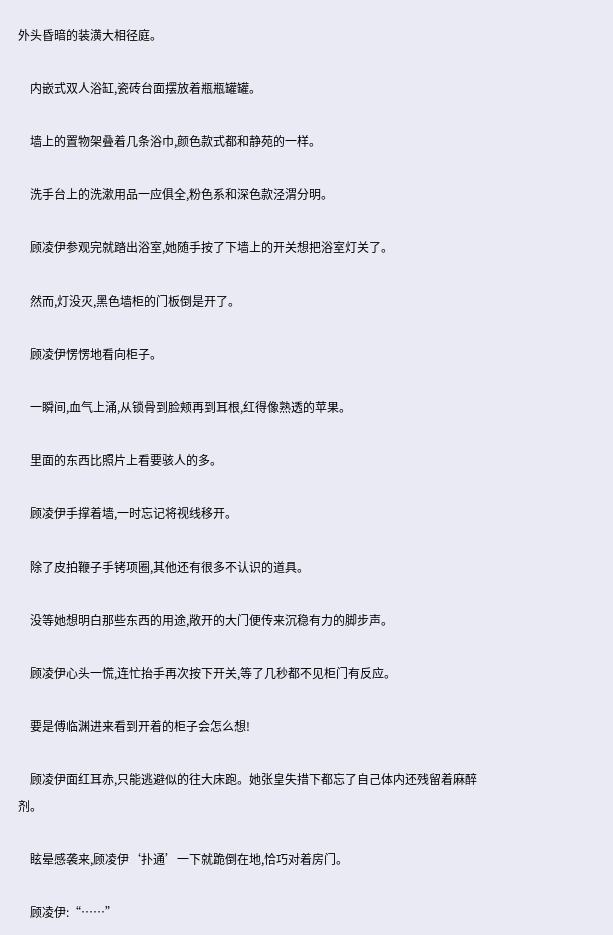外头昏暗的装潢大相径庭。

    内嵌式双人浴缸,瓷砖台面摆放着瓶瓶罐罐。

    墙上的置物架叠着几条浴巾,颜色款式都和静苑的一样。

    洗手台上的洗漱用品一应俱全,粉色系和深色款泾渭分明。

    顾凌伊参观完就踏出浴室,她随手按了下墙上的开关想把浴室灯关了。

    然而,灯没灭,黑色墙柜的门板倒是开了。

    顾凌伊愣愣地看向柜子。

    一瞬间,血气上涌,从锁骨到脸颊再到耳根,红得像熟透的苹果。

    里面的东西比照片上看要骇人的多。

    顾凌伊手撑着墙,一时忘记将视线移开。

    除了皮拍鞭子手铐项圈,其他还有很多不认识的道具。

    没等她想明白那些东西的用途,敞开的大门便传来沉稳有力的脚步声。

    顾凌伊心头一慌,连忙抬手再次按下开关,等了几秒都不见柜门有反应。

    要是傅临渊进来看到开着的柜子会怎么想!

    顾凌伊面红耳赤,只能逃避似的往大床跑。她张皇失措下都忘了自己体内还残留着麻醉剂。

    眩晕感袭来,顾凌伊‘扑通’一下就跪倒在地,恰巧对着房门。

    顾凌伊:“……”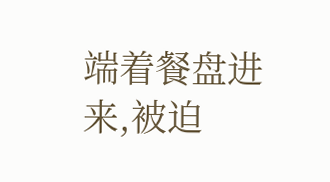端着餐盘进来,被迫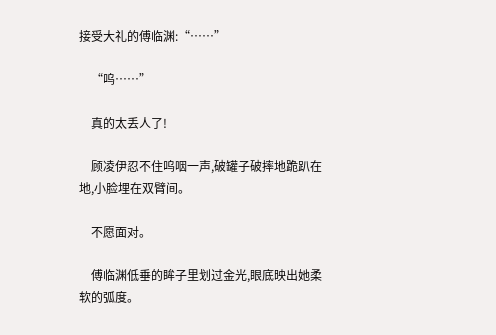接受大礼的傅临渊:“……”

    “呜……”

    真的太丢人了!

    顾凌伊忍不住呜咽一声,破罐子破摔地跪趴在地,小脸埋在双臂间。

    不愿面对。

    傅临渊低垂的眸子里划过金光,眼底映出她柔软的弧度。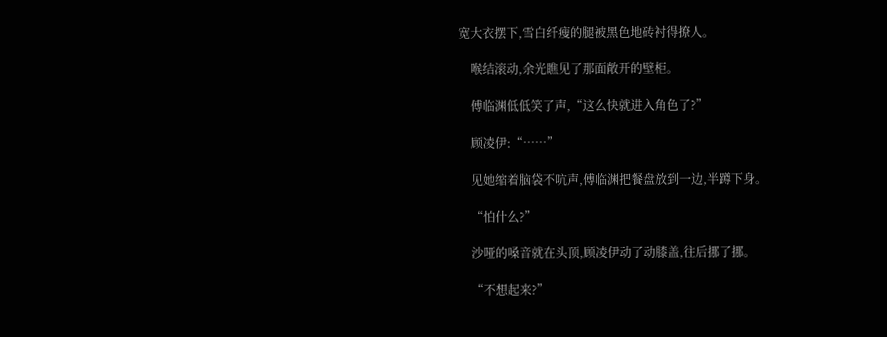宽大衣摆下,雪白纤瘦的腿被黑色地砖衬得撩人。

    喉结滚动,余光瞧见了那面敞开的壁柜。

    傅临渊低低笑了声,“这么快就进入角色了?”

    顾凌伊:“……”

    见她缩着脑袋不吭声,傅临渊把餐盘放到一边,半蹲下身。

    “怕什么?”

    沙哑的嗓音就在头顶,顾凌伊动了动膝盖,往后挪了挪。

    “不想起来?”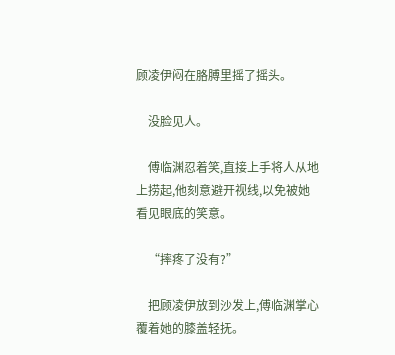顾凌伊闷在胳膊里摇了摇头。

    没脸见人。

    傅临渊忍着笑,直接上手将人从地上捞起,他刻意避开视线,以免被她看见眼底的笑意。

    “摔疼了没有?”

    把顾凌伊放到沙发上,傅临渊掌心覆着她的膝盖轻抚。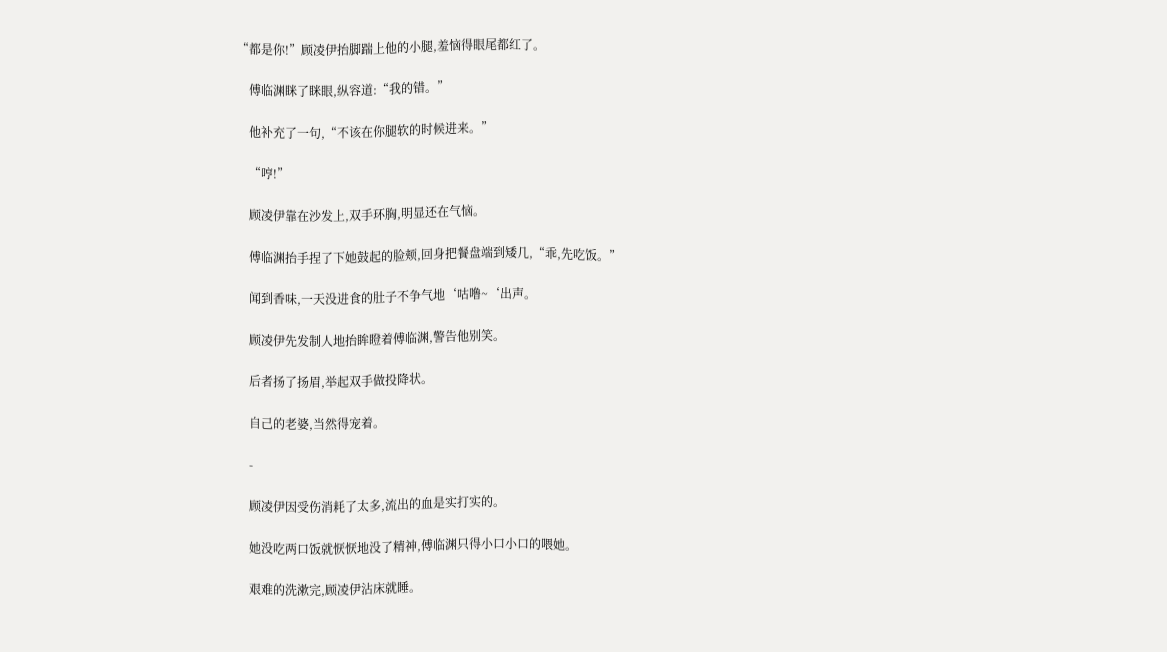“都是你!”顾凌伊抬脚踹上他的小腿,羞恼得眼尾都红了。

    傅临渊眯了眯眼,纵容道:“我的错。”

    他补充了一句,“不该在你腿软的时候进来。”

    “哼!”

    顾凌伊靠在沙发上,双手环胸,明显还在气恼。

    傅临渊抬手捏了下她鼓起的脸颊,回身把餐盘端到矮几,“乖,先吃饭。”

    闻到香味,一天没进食的肚子不争气地‘咕噜~‘出声。

    顾凌伊先发制人地抬眸瞪着傅临渊,警告他别笑。

    后者扬了扬眉,举起双手做投降状。

    自己的老婆,当然得宠着。

    -

    顾凌伊因受伤消耗了太多,流出的血是实打实的。

    她没吃两口饭就恹恹地没了精神,傅临渊只得小口小口的喂她。

    艰难的洗漱完,顾凌伊沾床就睡。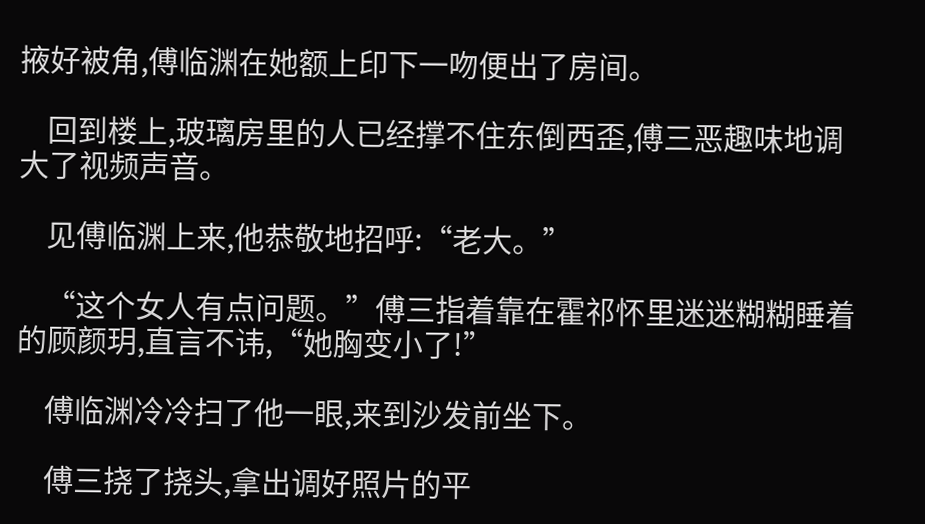掖好被角,傅临渊在她额上印下一吻便出了房间。

    回到楼上,玻璃房里的人已经撑不住东倒西歪,傅三恶趣味地调大了视频声音。

    见傅临渊上来,他恭敬地招呼:“老大。”

    “这个女人有点问题。”傅三指着靠在霍祁怀里迷迷糊糊睡着的顾颜玥,直言不讳,“她胸变小了!”

    傅临渊冷冷扫了他一眼,来到沙发前坐下。

    傅三挠了挠头,拿出调好照片的平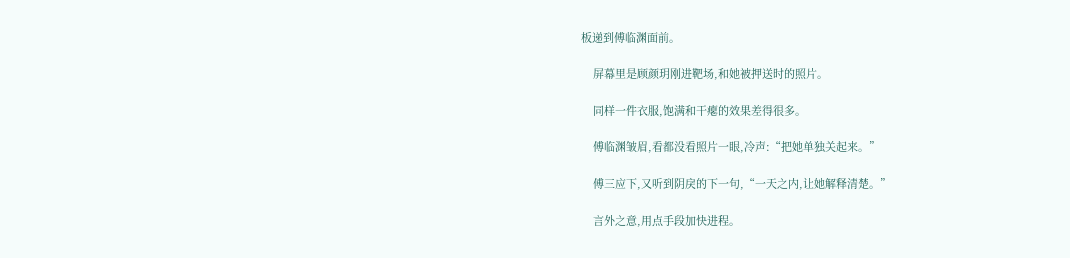板递到傅临渊面前。

    屏幕里是顾颜玥刚进靶场,和她被押送时的照片。

    同样一件衣服,饱满和干瘪的效果差得很多。

    傅临渊皱眉,看都没看照片一眼,冷声:“把她单独关起来。”

    傅三应下,又听到阴戾的下一句,“一天之内,让她解释清楚。”

    言外之意,用点手段加快进程。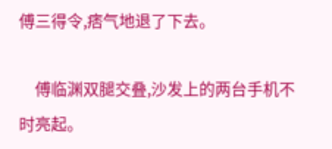傅三得令,痞气地退了下去。

    傅临渊双腿交叠,沙发上的两台手机不时亮起。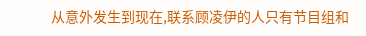从意外发生到现在,联系顾凌伊的人只有节目组和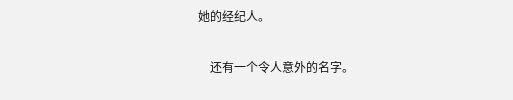她的经纪人。

    还有一个令人意外的名字。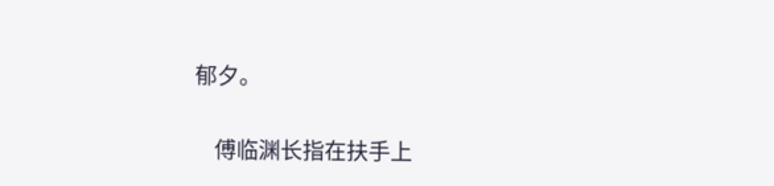郁夕。

    傅临渊长指在扶手上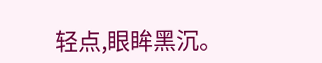轻点,眼眸黑沉。